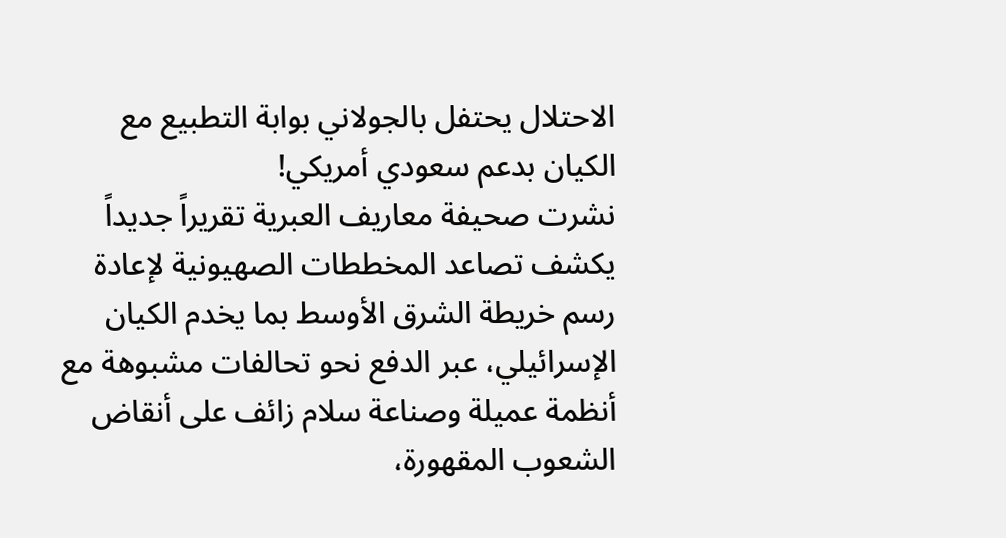الاحتلال يحتفل بالجولاني بوابة التطبيع مع الكيان بدعم سعودي أمريكي!
نشرت صحيفة معاريف العبرية تقريراً جديداً يكشف تصاعد المخططات الصهيونية لإعادة رسم خريطة الشرق الأوسط بما يخدم الكيان الإسرائيلي، عبر الدفع نحو تحالفات مشبوهة مع أنظمة عميلة وصناعة سلام زائف على أنقاض الشعوب المقهورة،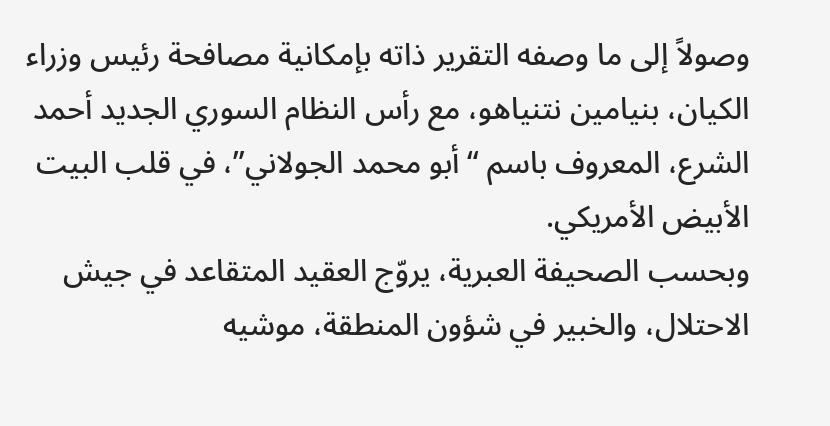وصولاً إلى ما وصفه التقرير ذاته بإمكانية مصافحة رئيس وزراء الكيان، بنيامين نتنياهو، مع رأس النظام السوري الجديد أحمد الشرع، المعروف باسم “أبو محمد الجولاني”، في قلب البيت الأبيض الأمريكي.
وبحسب الصحيفة العبرية، يروّج العقيد المتقاعد في جيش الاحتلال، والخبير في شؤون المنطقة، موشيه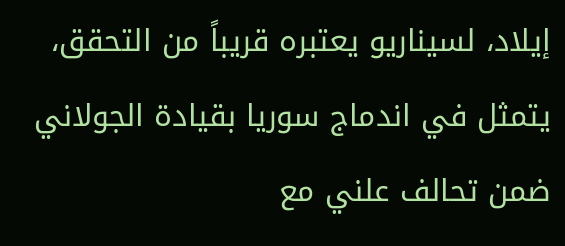إيلاد، لسيناريو يعتبره قريباً من التحقق، يتمثل في اندماج سوريا بقيادة الجولاني ضمن تحالف علني مع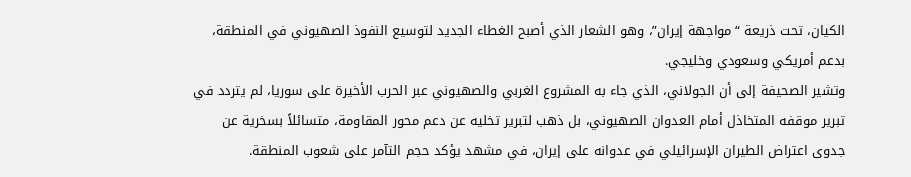الكيان، تحت ذريعة “مواجهة إيران”، وهو الشعار الذي أصبح الغطاء الجديد لتوسيع النفوذ الصهيوني في المنطقة، بدعم أمريكي وسعودي وخليجي.
وتشير الصحيفة إلى أن الجولاني، الذي جاء به المشروع الغربي والصهيوني عبر الحرب الأخيرة على سوريا، لم يتردد في تبرير موقفه المتخاذل أمام العدوان الصهيوني، بل ذهب لتبرير تخليه عن دعم محور المقاومة، متسائلاً بسخرية عن جدوى اعتراض الطيران الإسرائيلي في عدوانه على إيران، في مشهد يؤكد حجم التآمر على شعوب المنطقة.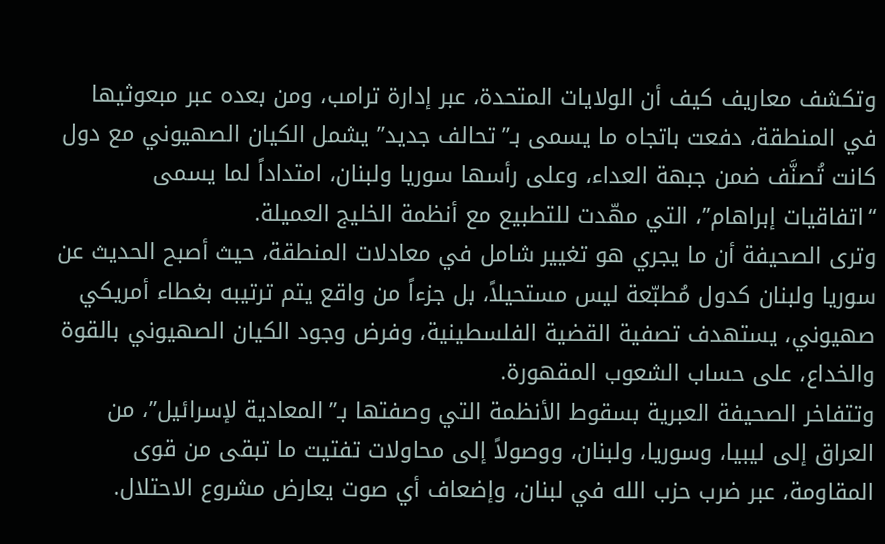وتكشف معاريف كيف أن الولايات المتحدة، عبر إدارة ترامب، ومن بعده عبر مبعوثيها في المنطقة، دفعت باتجاه ما يسمى بـ”تحالف جديد” يشمل الكيان الصهيوني مع دول كانت تُصنَّف ضمن جبهة العداء، وعلى رأسها سوريا ولبنان، امتداداً لما يسمى “اتفاقيات إبراهام”، التي مهّدت للتطبيع مع أنظمة الخليج العميلة.
وترى الصحيفة أن ما يجري هو تغيير شامل في معادلات المنطقة، حيث أصبح الحديث عن سوريا ولبنان كدول مُطبّعة ليس مستحيلاً، بل جزءاً من واقع يتم ترتيبه بغطاء أمريكي صهيوني، يستهدف تصفية القضية الفلسطينية، وفرض وجود الكيان الصهيوني بالقوة والخداع، على حساب الشعوب المقهورة.
وتتفاخر الصحيفة العبرية بسقوط الأنظمة التي وصفتها بـ”المعادية لإسرائيل”، من العراق إلى ليبيا، وسوريا، ولبنان، ووصولاً إلى محاولات تفتيت ما تبقى من قوى المقاومة، عبر ضرب حزب الله في لبنان، وإضعاف أي صوت يعارض مشروع الاحتلال.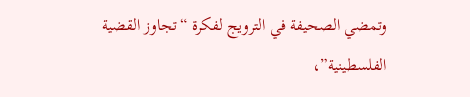وتمضي الصحيفة في الترويج لفكرة “تجاوز القضية الفلسطينية”،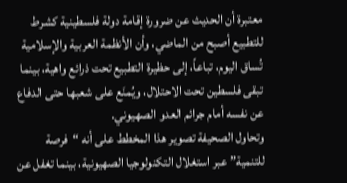معتبرة أن الحديث عن ضرورة إقامة دولة فلسطينية كشرط للتطبيع أصبح من الماضي، وأن الأنظمة العربية والإسلامية تُساق اليوم، تباعاً، إلى حظيرة التطبيع تحت ذرائع واهية، بينما تبقى فلسطين تحت الاحتلال، ويُمنَع على شعبها حتى الدفاع عن نفسه أمام جرائم العدو الصهيوني.
وتحاول الصحيفة تصوير هذا المخطط على أنه “فرصة للتنمية” عبر استغلال التكنولوجيا الصهيونية، بينما تغفل عن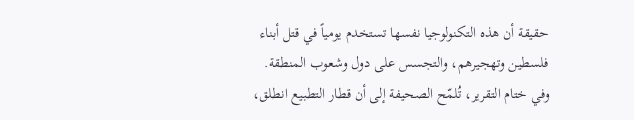حقيقة أن هذه التكنولوجيا نفسها تستخدم يومياً في قتل أبناء فلسطين وتهجيرهم، والتجسس على دول وشعوب المنطقة.
وفي ختام التقرير، تُلمّح الصحيفة إلى أن قطار التطبيع انطلق،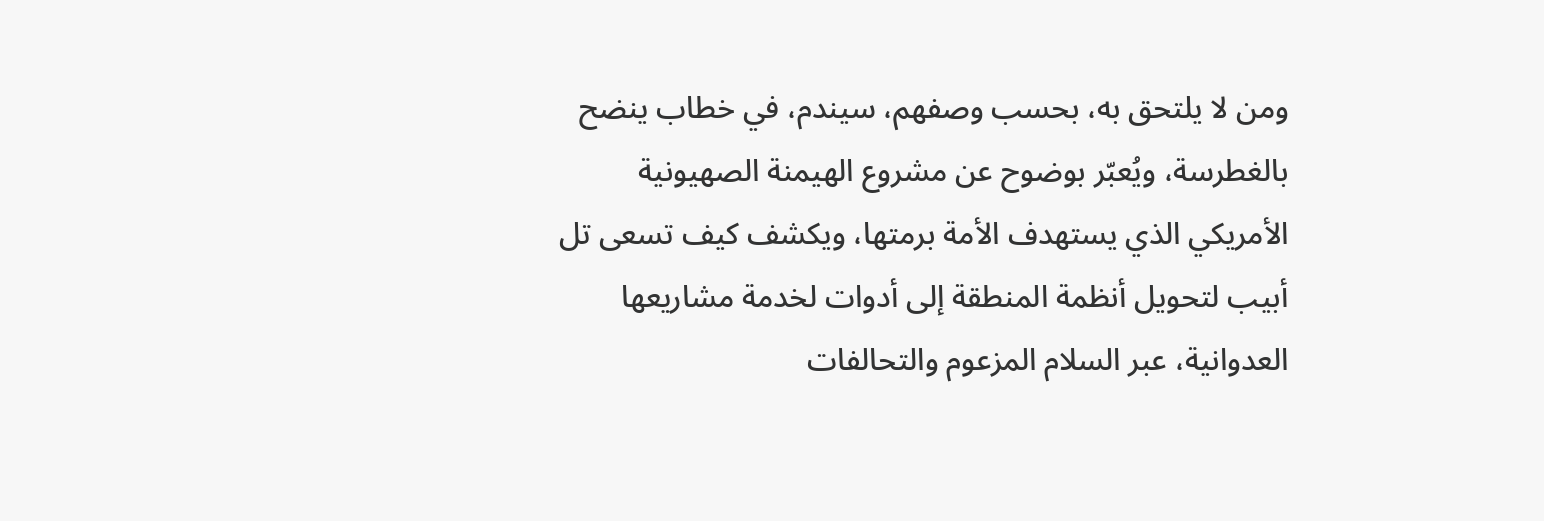ومن لا يلتحق به، بحسب وصفهم، سيندم، في خطاب ينضح بالغطرسة، ويُعبّر بوضوح عن مشروع الهيمنة الصهيونية الأمريكي الذي يستهدف الأمة برمتها، ويكشف كيف تسعى تل أبيب لتحويل أنظمة المنطقة إلى أدوات لخدمة مشاريعها العدوانية، عبر السلام المزعوم والتحالفات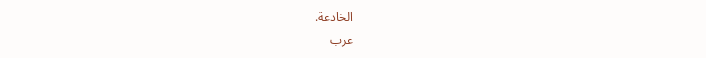الخادعة.
عرب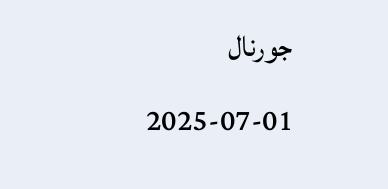جورنال
2025-07-01